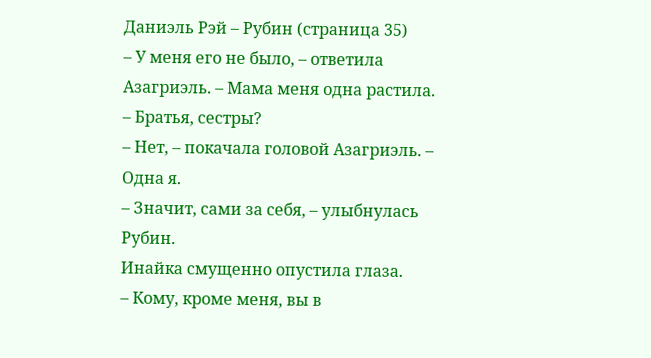Даниэль Рэй – Рубин (страница 35)
– У меня его не было, – ответила Азагриэль. – Мама меня одна растила.
– Братья, сестры?
– Нет, – покачала головой Азагриэль. – Одна я.
– Значит, сами за себя, – улыбнулась Рубин.
Инайка смущенно опустила глаза.
– Кому, кроме меня, вы в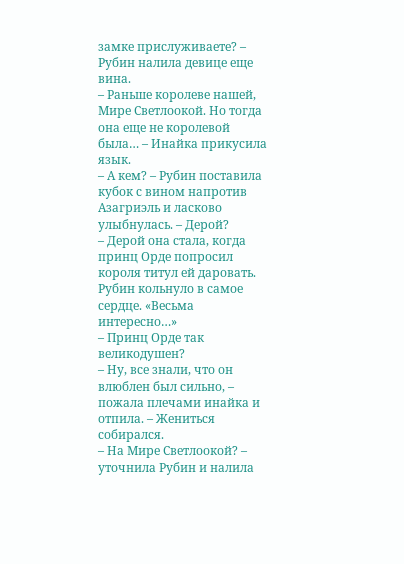замке прислуживаете? – Рубин налила девице еще вина.
– Раньше королеве нашей, Мире Светлоокой. Но тогда она еще не королевой была… – Инайка прикусила язык.
– А кем? – Рубин поставила кубок с вином напротив Азагриэль и ласково улыбнулась. – Дерой?
– Дерой она стала, когда принц Орде попросил короля титул ей даровать.
Рубин кольнуло в самое сердце. «Весьма интересно…»
– Принц Орде так великодушен?
– Ну, все знали, что он влюблен был сильно, – пожала плечами инайка и отпила. – Жениться собирался.
– На Мире Светлоокой? – уточнила Рубин и налила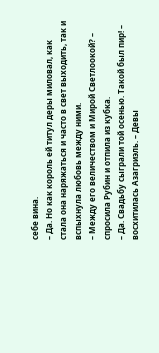себе вина.
– Да. Но как король ей титул деры миловал, как стала она наряжаться и часто в свет выходить, так и вспыхнула любовь между ними.
– Между его величеством и Мирой Светлоокой? – спросила Рубин и отпила из кубка.
– Да. Свадьбу сыграли той осенью. Такой был пир! – восхитилась Азагриэль. – Девы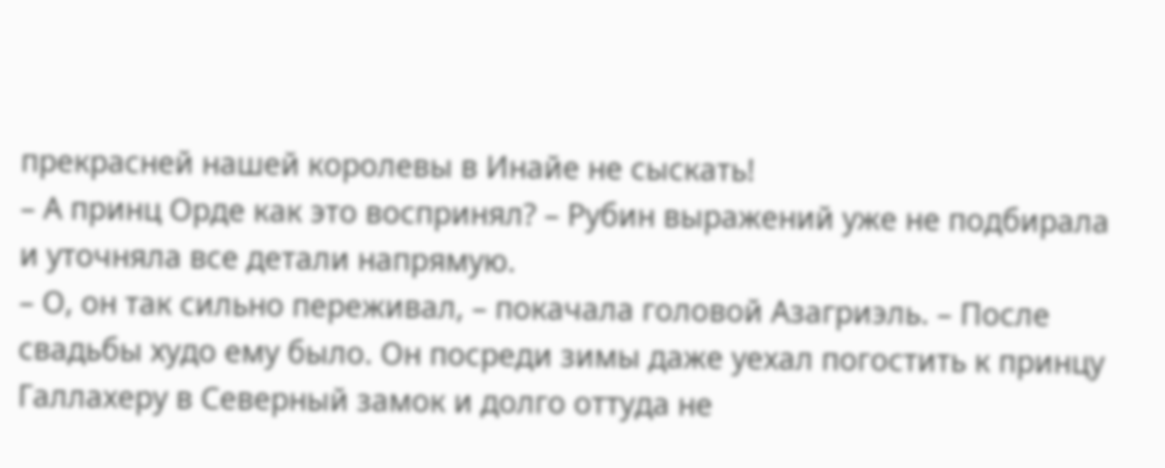прекрасней нашей королевы в Инайе не сыскать!
– А принц Орде как это воспринял? – Рубин выражений уже не подбирала и уточняла все детали напрямую.
– О, он так сильно переживал, – покачала головой Азагриэль. – После свадьбы худо ему было. Он посреди зимы даже уехал погостить к принцу Галлахеру в Северный замок и долго оттуда не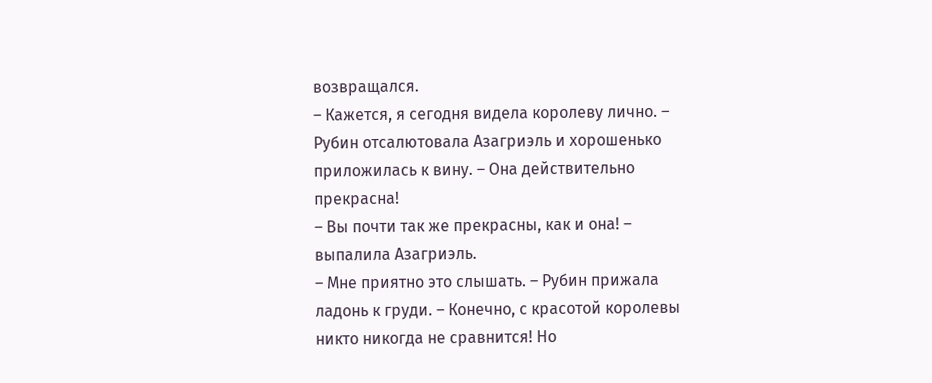возвращался.
– Кажется, я сегодня видела королеву лично. – Рубин отсалютовала Азагриэль и хорошенько приложилась к вину. – Она действительно прекрасна!
– Вы почти так же прекрасны, как и она! – выпалила Азагриэль.
– Мне приятно это слышать. – Рубин прижала ладонь к груди. – Конечно, с красотой королевы никто никогда не сравнится! Но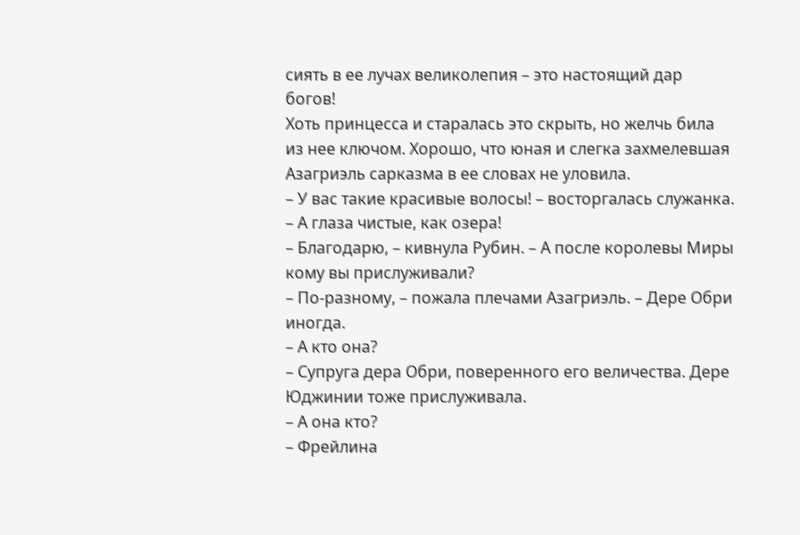сиять в ее лучах великолепия – это настоящий дар богов!
Хоть принцесса и старалась это скрыть, но желчь била из нее ключом. Хорошо, что юная и слегка захмелевшая Азагриэль сарказма в ее словах не уловила.
– У вас такие красивые волосы! – восторгалась служанка. – А глаза чистые, как озера!
– Благодарю, – кивнула Рубин. – А после королевы Миры кому вы прислуживали?
– По-разному, – пожала плечами Азагриэль. – Дере Обри иногда.
– А кто она?
– Супруга дера Обри, поверенного его величества. Дере Юджинии тоже прислуживала.
– А она кто?
– Фрейлина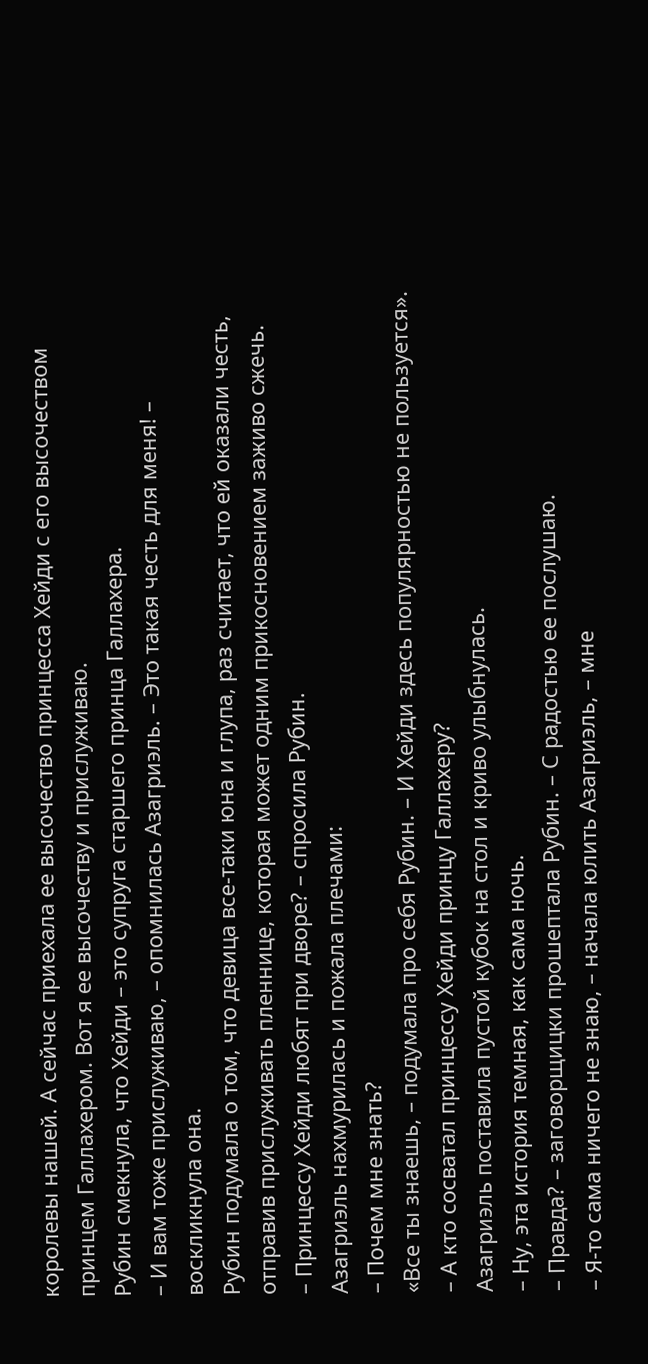королевы нашей. А сейчас приехала ее высочество принцесса Хейди с его высочеством принцем Галлахером. Вот я ее высочеству и прислуживаю.
Рубин смекнула, что Хейди – это супруга старшего принца Галлахера.
– И вам тоже прислуживаю, – опомнилась Азагриэль. – Это такая честь для меня! – воскликнула она.
Рубин подумала о том, что девица все-таки юна и глупа, раз считает, что ей оказали честь, отправив прислуживать пленнице, которая может одним прикосновением заживо сжечь.
– Принцессу Хейди любят при дворе? – спросила Рубин.
Азагриэль нахмурилась и пожала плечами:
– Почем мне знать?
«Все ты знаешь, – подумала про себя Рубин. – И Хейди здесь популярностью не пользуется».
– А кто сосватал принцессу Хейди принцу Галлахеру?
Азагриэль поставила пустой кубок на стол и криво улыбнулась.
– Ну, эта история темная, как сама ночь.
– Правда? – заговорщицки прошептала Рубин. – С радостью ее послушаю.
– Я-то сама ничего не знаю, – начала юлить Азагриэль, – мне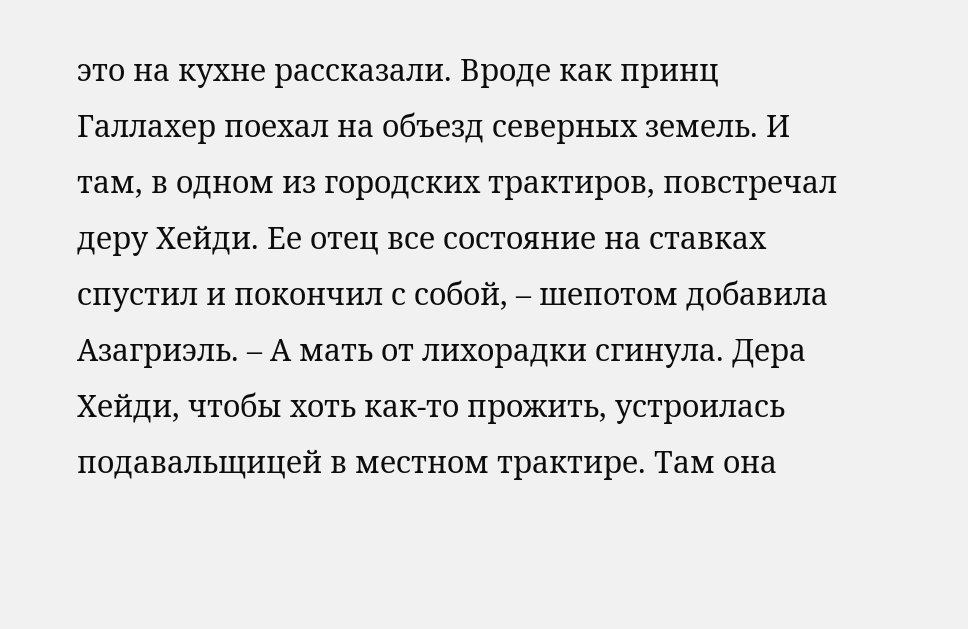это на кухне рассказали. Вроде как принц Галлахер поехал на объезд северных земель. И там, в одном из городских трактиров, повстречал деру Хейди. Ее отец все состояние на ставках спустил и покончил с собой, – шепотом добавила Азагриэль. – А мать от лихорадки сгинула. Дера Хейди, чтобы хоть как-то прожить, устроилась подавальщицей в местном трактире. Там она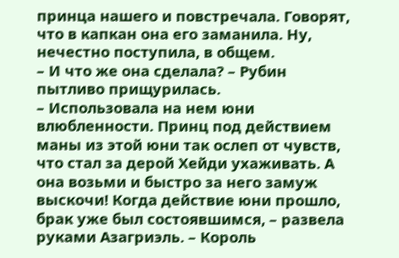принца нашего и повстречала. Говорят, что в капкан она его заманила. Ну, нечестно поступила, в общем.
– И что же она сделала? – Рубин пытливо прищурилась.
– Использовала на нем юни влюбленности. Принц под действием маны из этой юни так ослеп от чувств, что стал за дерой Хейди ухаживать. А она возьми и быстро за него замуж выскочи! Когда действие юни прошло, брак уже был состоявшимся, – развела руками Азагриэль. – Король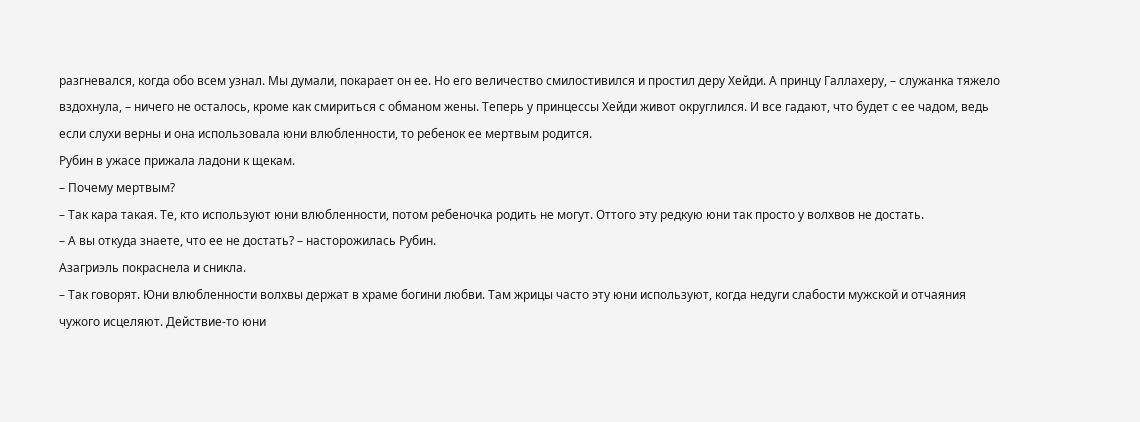разгневался, когда обо всем узнал. Мы думали, покарает он ее. Но его величество смилостивился и простил деру Хейди. А принцу Галлахеру, – служанка тяжело вздохнула, – ничего не осталось, кроме как смириться с обманом жены. Теперь у принцессы Хейди живот округлился. И все гадают, что будет с ее чадом, ведь если слухи верны и она использовала юни влюбленности, то ребенок ее мертвым родится.
Рубин в ужасе прижала ладони к щекам.
– Почему мертвым?
– Так кара такая. Те, кто используют юни влюбленности, потом ребеночка родить не могут. Оттого эту редкую юни так просто у волхвов не достать.
– А вы откуда знаете, что ее не достать? – насторожилась Рубин.
Азагриэль покраснела и сникла.
– Так говорят. Юни влюбленности волхвы держат в храме богини любви. Там жрицы часто эту юни используют, когда недуги слабости мужской и отчаяния чужого исцеляют. Действие-то юни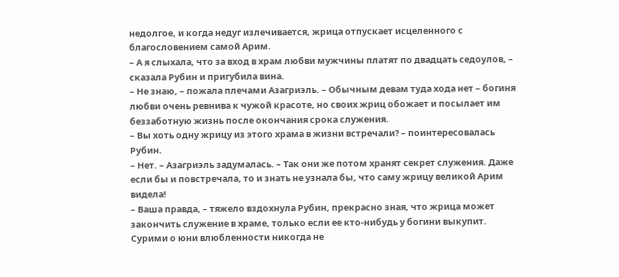недолгое, и когда недуг излечивается, жрица отпускает исцеленного с благословением самой Арим.
– А я слыхала, что за вход в храм любви мужчины платят по двадцать седоулов, – сказала Рубин и пригубила вина.
– Не знаю, – пожала плечами Азагриэль. – Обычным девам туда хода нет – богиня любви очень ревнива к чужой красоте, но своих жриц обожает и посылает им беззаботную жизнь после окончания срока служения.
– Вы хоть одну жрицу из этого храма в жизни встречали? – поинтересовалась Рубин.
– Нет. – Азагриэль задумалась. – Так они же потом хранят секрет служения. Даже если бы и повстречала, то и знать не узнала бы, что саму жрицу великой Арим видела!
– Ваша правда, – тяжело вздохнула Рубин, прекрасно зная, что жрица может закончить служение в храме, только если ее кто-нибудь у богини выкупит.
Сурими о юни влюбленности никогда не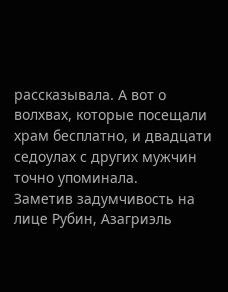рассказывала. А вот о волхвах, которые посещали храм бесплатно, и двадцати седоулах с других мужчин точно упоминала.
Заметив задумчивость на лице Рубин, Азагриэль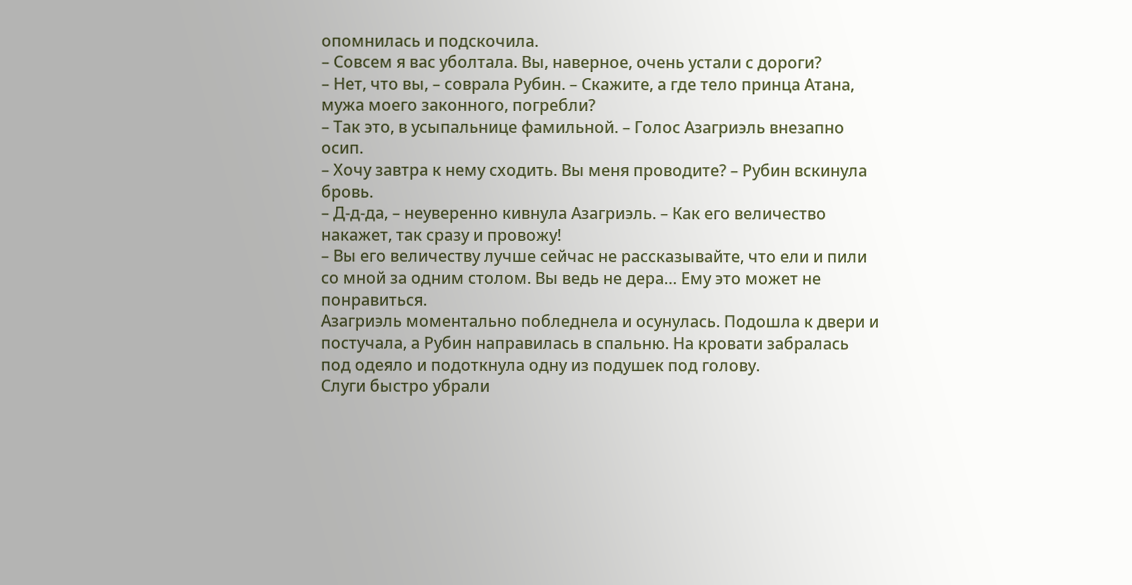опомнилась и подскочила.
– Совсем я вас уболтала. Вы, наверное, очень устали с дороги?
– Нет, что вы, – соврала Рубин. – Скажите, а где тело принца Атана, мужа моего законного, погребли?
– Так это, в усыпальнице фамильной. – Голос Азагриэль внезапно осип.
– Хочу завтра к нему сходить. Вы меня проводите? – Рубин вскинула бровь.
– Д-д-да, – неуверенно кивнула Азагриэль. – Как его величество накажет, так сразу и провожу!
– Вы его величеству лучше сейчас не рассказывайте, что ели и пили со мной за одним столом. Вы ведь не дера… Ему это может не понравиться.
Азагриэль моментально побледнела и осунулась. Подошла к двери и постучала, а Рубин направилась в спальню. На кровати забралась под одеяло и подоткнула одну из подушек под голову.
Слуги быстро убрали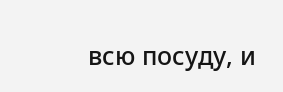всю посуду, и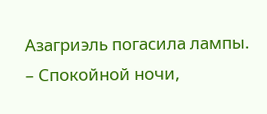Азагриэль погасила лампы.
– Спокойной ночи,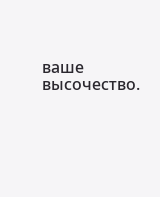ваше высочество.